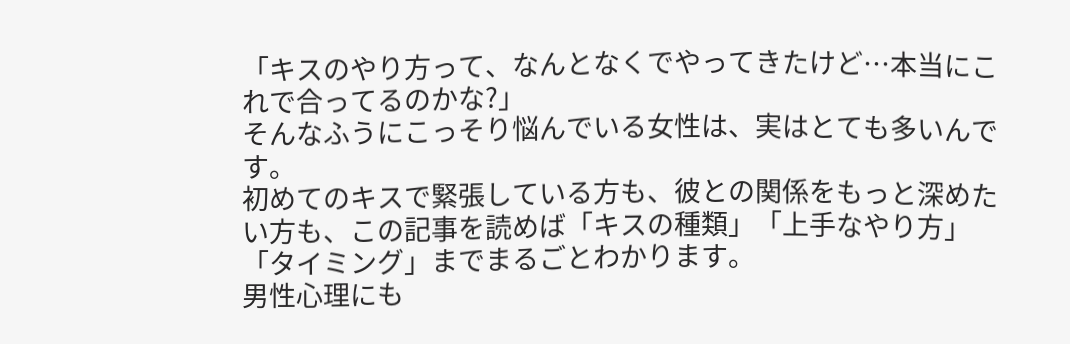「キスのやり方って、なんとなくでやってきたけど…本当にこれで合ってるのかな?」
そんなふうにこっそり悩んでいる女性は、実はとても多いんです。
初めてのキスで緊張している方も、彼との関係をもっと深めたい方も、この記事を読めば「キスの種類」「上手なやり方」「タイミング」までまるごとわかります。
男性心理にも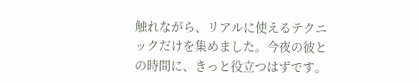触れながら、リアルに使えるテクニックだけを集めました。今夜の彼との時間に、きっと役立つはずです。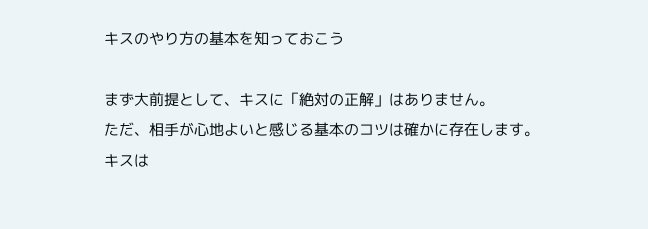キスのやり方の基本を知っておこう

まず大前提として、キスに「絶対の正解」はありません。
ただ、相手が心地よいと感じる基本のコツは確かに存在します。
キスは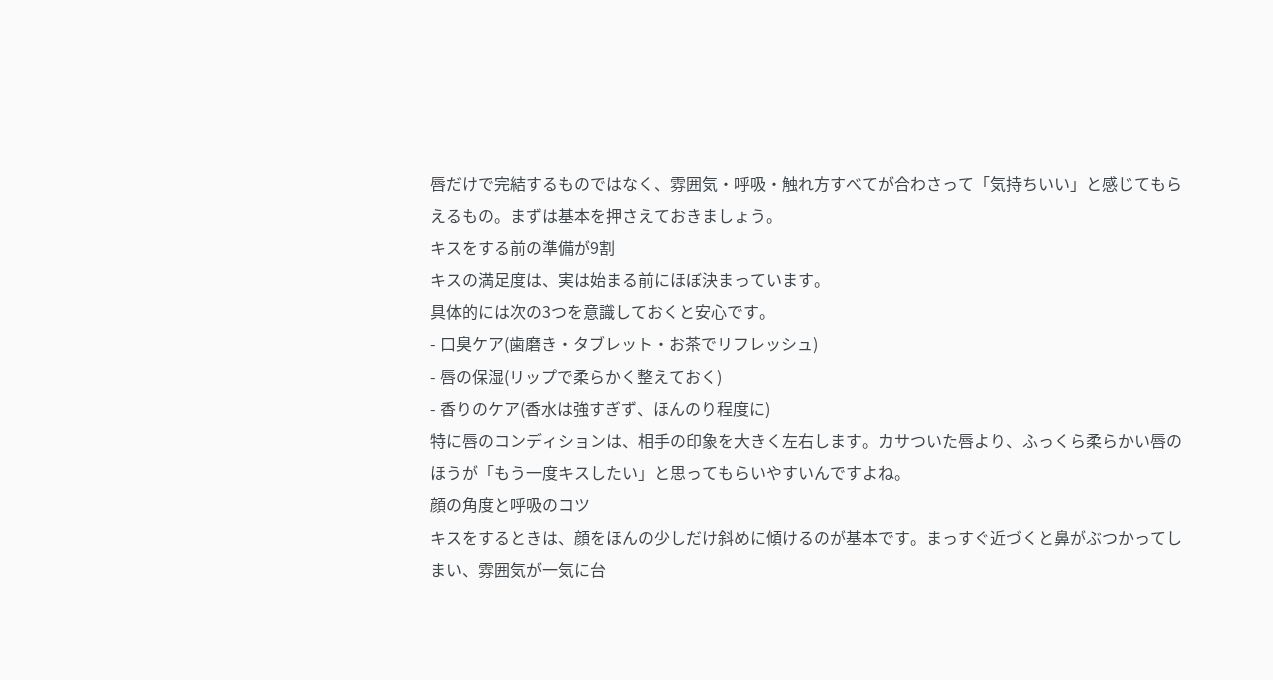唇だけで完結するものではなく、雰囲気・呼吸・触れ方すべてが合わさって「気持ちいい」と感じてもらえるもの。まずは基本を押さえておきましょう。
キスをする前の準備が9割
キスの満足度は、実は始まる前にほぼ決まっています。
具体的には次の3つを意識しておくと安心です。
- 口臭ケア(歯磨き・タブレット・お茶でリフレッシュ)
- 唇の保湿(リップで柔らかく整えておく)
- 香りのケア(香水は強すぎず、ほんのり程度に)
特に唇のコンディションは、相手の印象を大きく左右します。カサついた唇より、ふっくら柔らかい唇のほうが「もう一度キスしたい」と思ってもらいやすいんですよね。
顔の角度と呼吸のコツ
キスをするときは、顔をほんの少しだけ斜めに傾けるのが基本です。まっすぐ近づくと鼻がぶつかってしまい、雰囲気が一気に台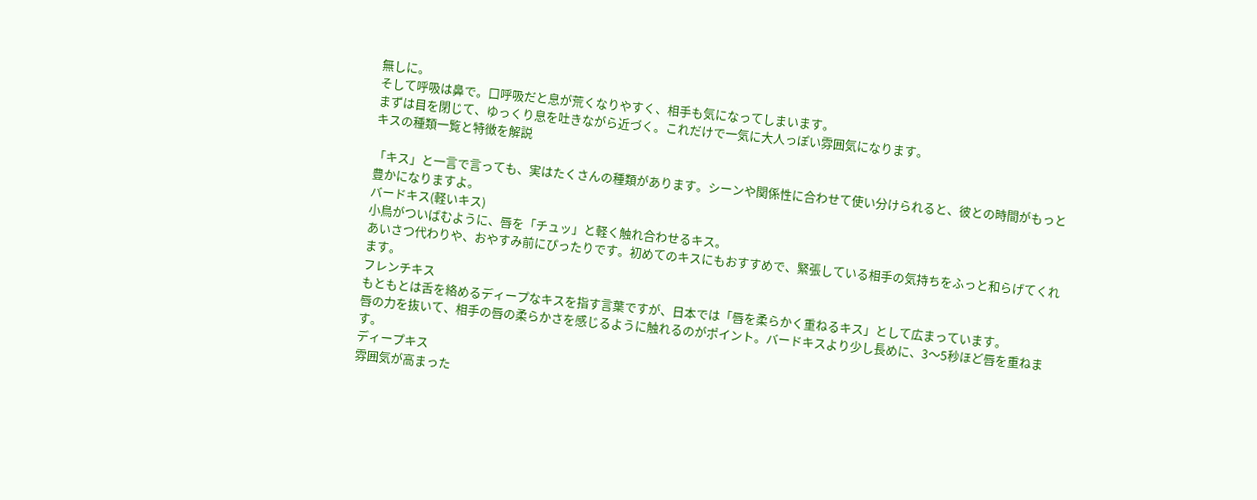無しに。
そして呼吸は鼻で。口呼吸だと息が荒くなりやすく、相手も気になってしまいます。
まずは目を閉じて、ゆっくり息を吐きながら近づく。これだけで一気に大人っぽい雰囲気になります。
キスの種類一覧と特徴を解説

「キス」と一言で言っても、実はたくさんの種類があります。シーンや関係性に合わせて使い分けられると、彼との時間がもっと豊かになりますよ。
バードキス(軽いキス)
小鳥がついばむように、唇を「チュッ」と軽く触れ合わせるキス。
あいさつ代わりや、おやすみ前にぴったりです。初めてのキスにもおすすめで、緊張している相手の気持ちをふっと和らげてくれます。
フレンチキス
もともとは舌を絡めるディープなキスを指す言葉ですが、日本では「唇を柔らかく重ねるキス」として広まっています。
唇の力を抜いて、相手の唇の柔らかさを感じるように触れるのがポイント。バードキスより少し長めに、3〜5秒ほど唇を重ねます。
ディープキス
雰囲気が高まった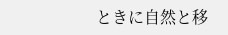ときに自然と移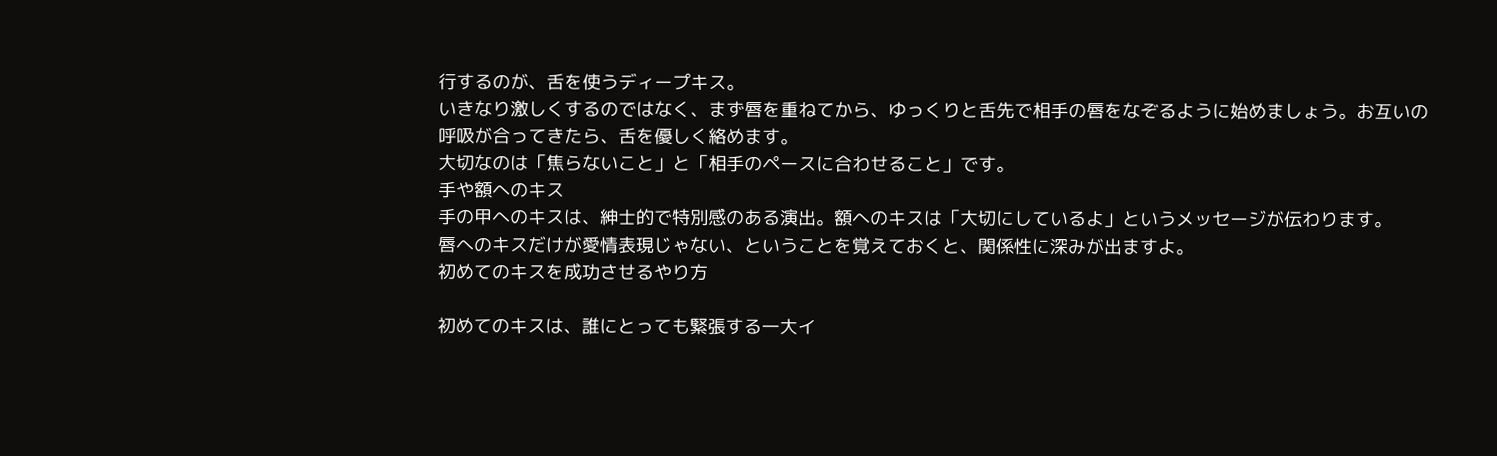行するのが、舌を使うディープキス。
いきなり激しくするのではなく、まず唇を重ねてから、ゆっくりと舌先で相手の唇をなぞるように始めましょう。お互いの呼吸が合ってきたら、舌を優しく絡めます。
大切なのは「焦らないこと」と「相手のペースに合わせること」です。
手や額へのキス
手の甲へのキスは、紳士的で特別感のある演出。額へのキスは「大切にしているよ」というメッセージが伝わります。
唇へのキスだけが愛情表現じゃない、ということを覚えておくと、関係性に深みが出ますよ。
初めてのキスを成功させるやり方

初めてのキスは、誰にとっても緊張する一大イ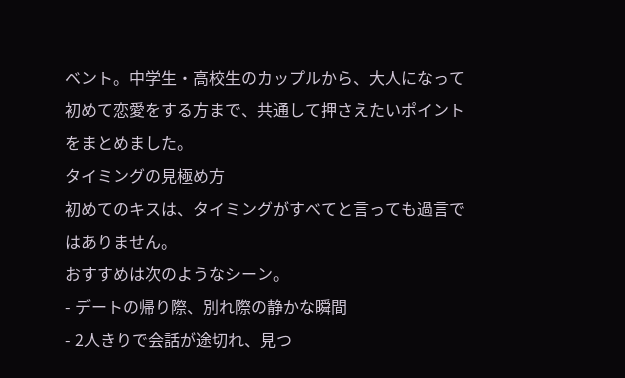ベント。中学生・高校生のカップルから、大人になって初めて恋愛をする方まで、共通して押さえたいポイントをまとめました。
タイミングの見極め方
初めてのキスは、タイミングがすべてと言っても過言ではありません。
おすすめは次のようなシーン。
- デートの帰り際、別れ際の静かな瞬間
- 2人きりで会話が途切れ、見つ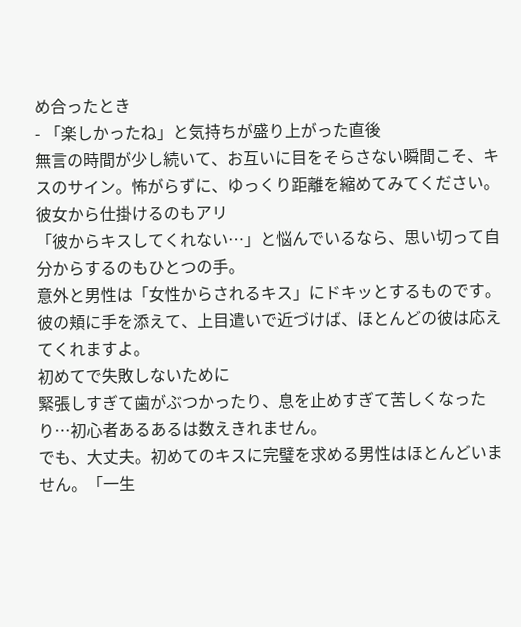め合ったとき
- 「楽しかったね」と気持ちが盛り上がった直後
無言の時間が少し続いて、お互いに目をそらさない瞬間こそ、キスのサイン。怖がらずに、ゆっくり距離を縮めてみてください。
彼女から仕掛けるのもアリ
「彼からキスしてくれない…」と悩んでいるなら、思い切って自分からするのもひとつの手。
意外と男性は「女性からされるキス」にドキッとするものです。彼の頬に手を添えて、上目遣いで近づけば、ほとんどの彼は応えてくれますよ。
初めてで失敗しないために
緊張しすぎて歯がぶつかったり、息を止めすぎて苦しくなったり…初心者あるあるは数えきれません。
でも、大丈夫。初めてのキスに完璧を求める男性はほとんどいません。「一生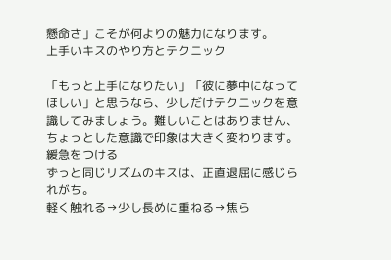懸命さ」こそが何よりの魅力になります。
上手いキスのやり方とテクニック

「もっと上手になりたい」「彼に夢中になってほしい」と思うなら、少しだけテクニックを意識してみましょう。難しいことはありません、ちょっとした意識で印象は大きく変わります。
緩急をつける
ずっと同じリズムのキスは、正直退屈に感じられがち。
軽く触れる→少し長めに重ねる→焦ら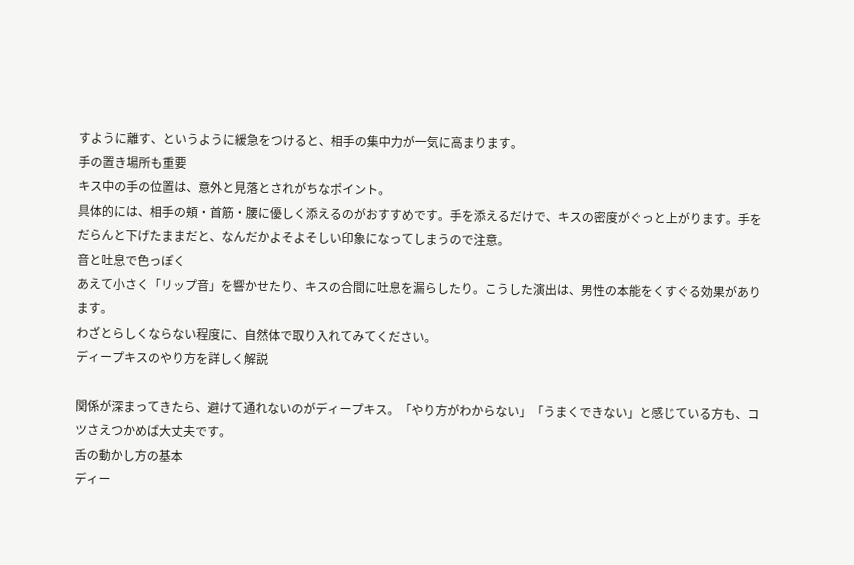すように離す、というように緩急をつけると、相手の集中力が一気に高まります。
手の置き場所も重要
キス中の手の位置は、意外と見落とされがちなポイント。
具体的には、相手の頬・首筋・腰に優しく添えるのがおすすめです。手を添えるだけで、キスの密度がぐっと上がります。手をだらんと下げたままだと、なんだかよそよそしい印象になってしまうので注意。
音と吐息で色っぽく
あえて小さく「リップ音」を響かせたり、キスの合間に吐息を漏らしたり。こうした演出は、男性の本能をくすぐる効果があります。
わざとらしくならない程度に、自然体で取り入れてみてください。
ディープキスのやり方を詳しく解説

関係が深まってきたら、避けて通れないのがディープキス。「やり方がわからない」「うまくできない」と感じている方も、コツさえつかめば大丈夫です。
舌の動かし方の基本
ディー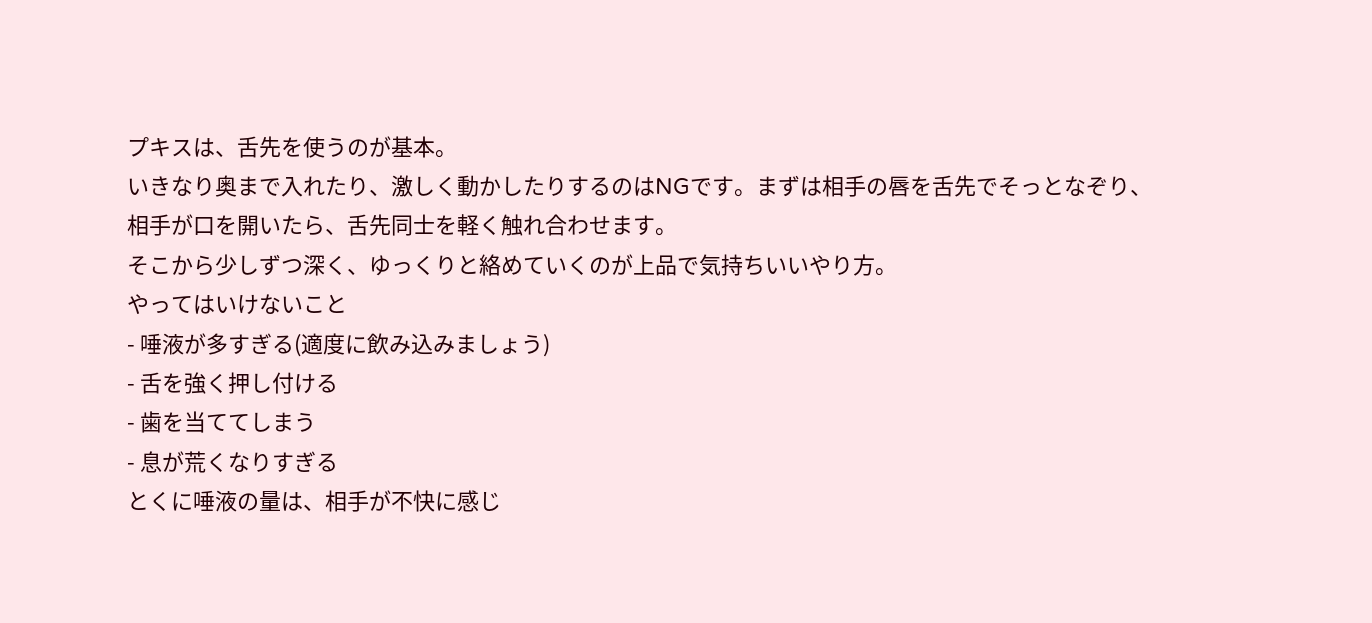プキスは、舌先を使うのが基本。
いきなり奥まで入れたり、激しく動かしたりするのはNGです。まずは相手の唇を舌先でそっとなぞり、相手が口を開いたら、舌先同士を軽く触れ合わせます。
そこから少しずつ深く、ゆっくりと絡めていくのが上品で気持ちいいやり方。
やってはいけないこと
- 唾液が多すぎる(適度に飲み込みましょう)
- 舌を強く押し付ける
- 歯を当ててしまう
- 息が荒くなりすぎる
とくに唾液の量は、相手が不快に感じ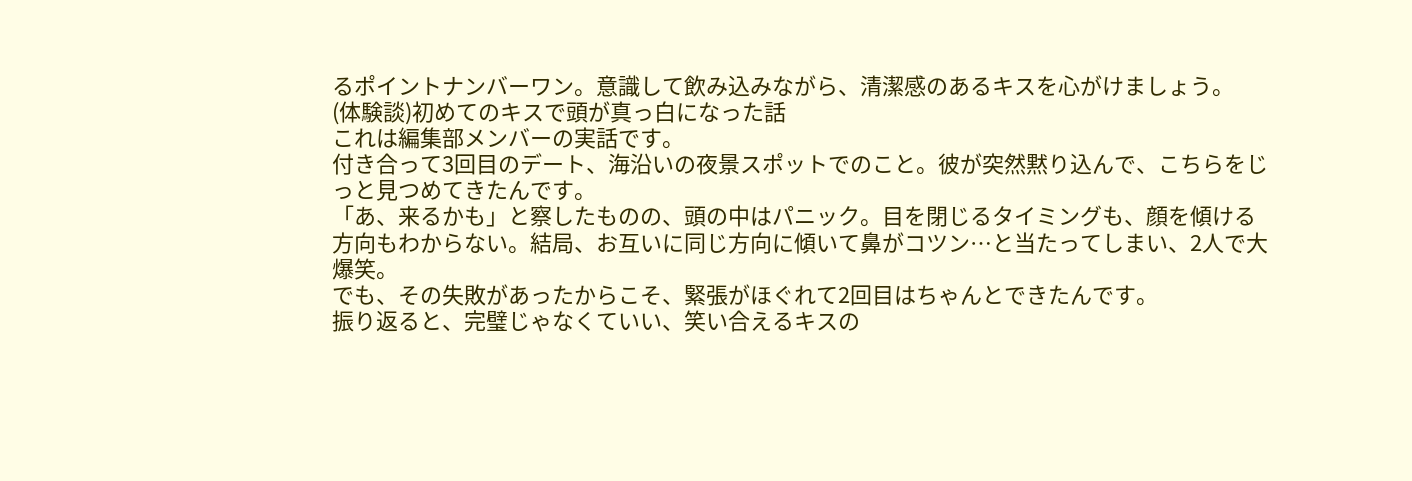るポイントナンバーワン。意識して飲み込みながら、清潔感のあるキスを心がけましょう。
(体験談)初めてのキスで頭が真っ白になった話
これは編集部メンバーの実話です。
付き合って3回目のデート、海沿いの夜景スポットでのこと。彼が突然黙り込んで、こちらをじっと見つめてきたんです。
「あ、来るかも」と察したものの、頭の中はパニック。目を閉じるタイミングも、顔を傾ける方向もわからない。結局、お互いに同じ方向に傾いて鼻がコツン…と当たってしまい、2人で大爆笑。
でも、その失敗があったからこそ、緊張がほぐれて2回目はちゃんとできたんです。
振り返ると、完璧じゃなくていい、笑い合えるキスの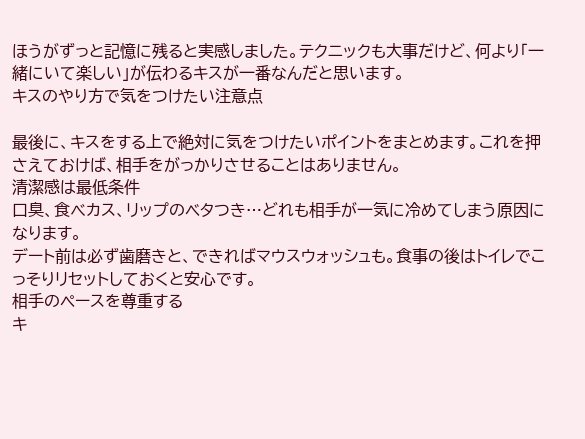ほうがずっと記憶に残ると実感しました。テクニックも大事だけど、何より「一緒にいて楽しい」が伝わるキスが一番なんだと思います。
キスのやり方で気をつけたい注意点

最後に、キスをする上で絶対に気をつけたいポイントをまとめます。これを押さえておけば、相手をがっかりさせることはありません。
清潔感は最低条件
口臭、食べカス、リップのベタつき…どれも相手が一気に冷めてしまう原因になります。
デート前は必ず歯磨きと、できればマウスウォッシュも。食事の後はトイレでこっそりリセットしておくと安心です。
相手のペースを尊重する
キ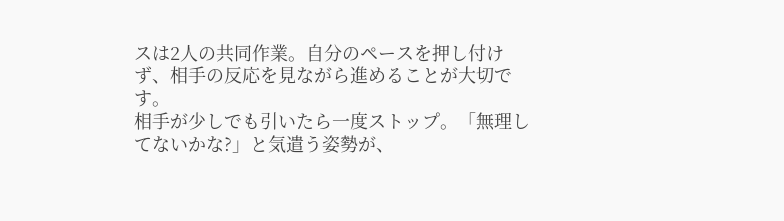スは2人の共同作業。自分のペースを押し付けず、相手の反応を見ながら進めることが大切です。
相手が少しでも引いたら一度ストップ。「無理してないかな?」と気遣う姿勢が、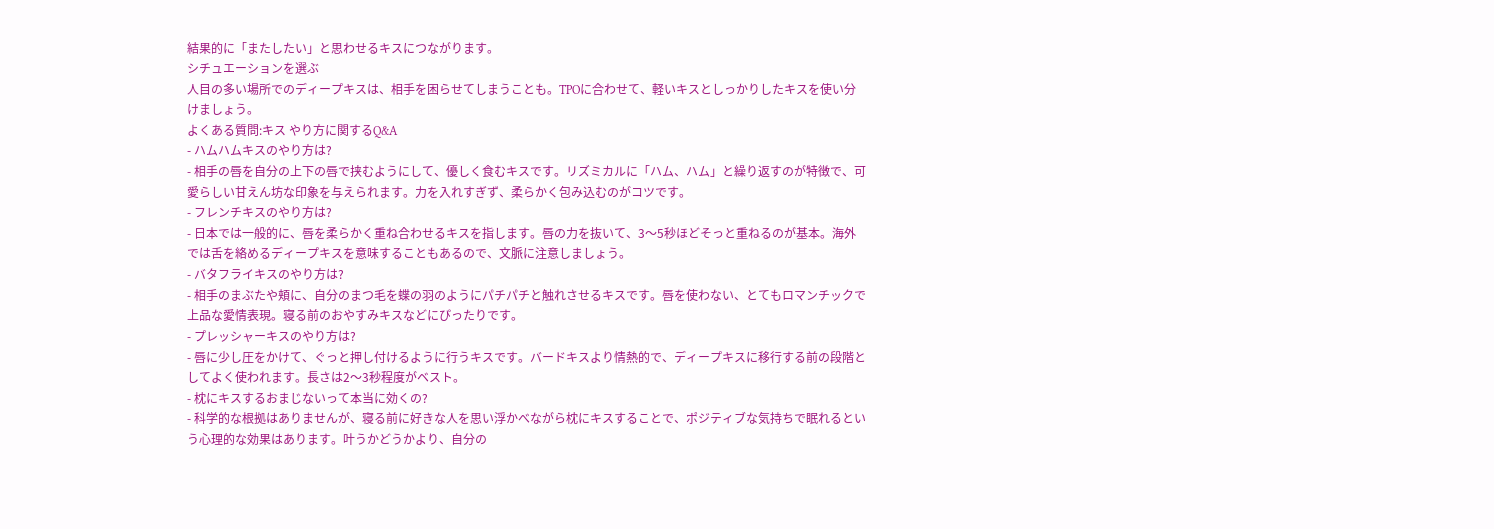結果的に「またしたい」と思わせるキスにつながります。
シチュエーションを選ぶ
人目の多い場所でのディープキスは、相手を困らせてしまうことも。TPOに合わせて、軽いキスとしっかりしたキスを使い分けましょう。
よくある質問:キス やり方に関するQ&A
- ハムハムキスのやり方は?
- 相手の唇を自分の上下の唇で挟むようにして、優しく食むキスです。リズミカルに「ハム、ハム」と繰り返すのが特徴で、可愛らしい甘えん坊な印象を与えられます。力を入れすぎず、柔らかく包み込むのがコツです。
- フレンチキスのやり方は?
- 日本では一般的に、唇を柔らかく重ね合わせるキスを指します。唇の力を抜いて、3〜5秒ほどそっと重ねるのが基本。海外では舌を絡めるディープキスを意味することもあるので、文脈に注意しましょう。
- バタフライキスのやり方は?
- 相手のまぶたや頬に、自分のまつ毛を蝶の羽のようにパチパチと触れさせるキスです。唇を使わない、とてもロマンチックで上品な愛情表現。寝る前のおやすみキスなどにぴったりです。
- プレッシャーキスのやり方は?
- 唇に少し圧をかけて、ぐっと押し付けるように行うキスです。バードキスより情熱的で、ディープキスに移行する前の段階としてよく使われます。長さは2〜3秒程度がベスト。
- 枕にキスするおまじないって本当に効くの?
- 科学的な根拠はありませんが、寝る前に好きな人を思い浮かべながら枕にキスすることで、ポジティブな気持ちで眠れるという心理的な効果はあります。叶うかどうかより、自分の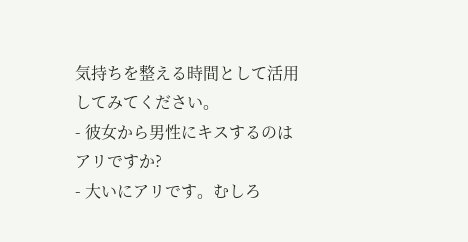気持ちを整える時間として活用してみてください。
- 彼女から男性にキスするのはアリですか?
- 大いにアリです。むしろ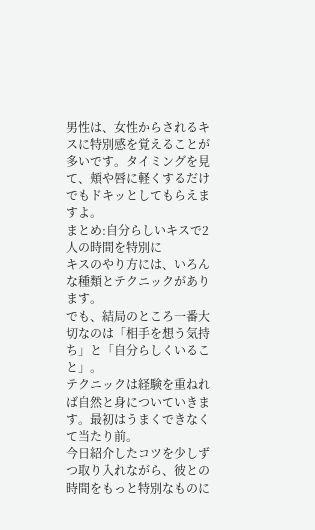男性は、女性からされるキスに特別感を覚えることが多いです。タイミングを見て、頬や唇に軽くするだけでもドキッとしてもらえますよ。
まとめ:自分らしいキスで2人の時間を特別に
キスのやり方には、いろんな種類とテクニックがあります。
でも、結局のところ一番大切なのは「相手を想う気持ち」と「自分らしくいること」。
テクニックは経験を重ねれば自然と身についていきます。最初はうまくできなくて当たり前。
今日紹介したコツを少しずつ取り入れながら、彼との時間をもっと特別なものに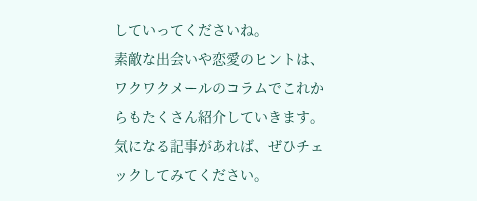していってくださいね。
素敵な出会いや恋愛のヒントは、ワクワクメールのコラムでこれからもたくさん紹介していきます。気になる記事があれば、ぜひチェックしてみてください。